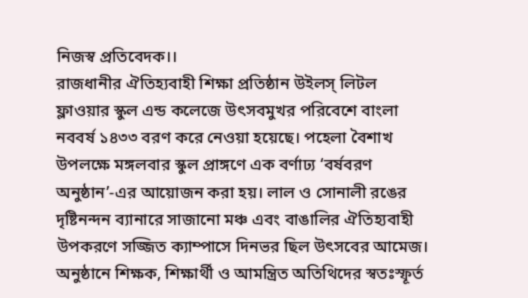নিজস্ব প্রতিবেদক।।
রাজধানীর ঐতিহ্যবাহী শিক্ষা প্রতিষ্ঠান উইলস্ লিটল ফ্লাওয়ার স্কুল এন্ড কলেজে উৎসবমুখর পরিবেশে বাংলা নববর্ষ ১৪৩৩ বরণ করে নেওয়া হয়েছে। পহেলা বৈশাখ উপলক্ষে মঙ্গলবার স্কুল প্রাঙ্গণে এক বর্ণাঢ্য ‘বর্ষবরণ অনুষ্ঠান’-এর আয়োজন করা হয়। লাল ও সোনালী রঙের দৃষ্টিনন্দন ব্যানারে সাজানো মঞ্চ এবং বাঙালির ঐতিহ্যবাহী উপকরণে সজ্জিত ক্যাম্পাসে দিনভর ছিল উৎসবের আমেজ।
অনুষ্ঠানে শিক্ষক, শিক্ষার্থী ও আমন্ত্রিত অতিথিদের স্বতঃস্ফূর্ত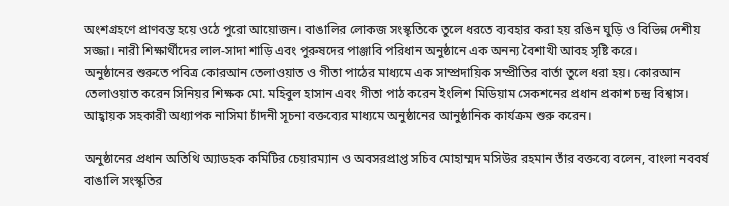অংশগ্রহণে প্রাণবন্ত হয়ে ওঠে পুরো আয়োজন। বাঙালির লোকজ সংস্কৃতিকে তুলে ধরতে ব্যবহার করা হয় রঙিন ঘুড়ি ও বিভিন্ন দেশীয় সজ্জা। নারী শিক্ষার্থীদের লাল-সাদা শাড়ি এবং পুরুষদের পাঞ্জাবি পরিধান অনুষ্ঠানে এক অনন্য বৈশাখী আবহ সৃষ্টি করে।
অনুষ্ঠানের শুরুতে পবিত্র কোরআন তেলাওয়াত ও গীতা পাঠের মাধ্যমে এক সাম্প্রদায়িক সম্প্রীতির বার্তা তুলে ধরা হয়। কোরআন তেলাওয়াত করেন সিনিয়র শিক্ষক মো. মহিবুল হাসান এবং গীতা পাঠ করেন ইংলিশ মিডিয়াম সেকশনের প্রধান প্রকাশ চন্দ্র বিশ্বাস। আহ্বায়ক সহকারী অধ্যাপক নাসিমা চাঁদনী সূচনা বক্তব্যের মাধ্যমে অনুষ্ঠানের আনুষ্ঠানিক কার্যক্রম শুরু করেন।

অনুষ্ঠানের প্রধান অতিথি অ্যাডহক কমিটির চেয়ারম্যান ও অবসরপ্রাপ্ত সচিব মোহাম্মদ মসিউর রহমান তাঁর বক্তব্যে বলেন, বাংলা নববর্ষ বাঙালি সংস্কৃতির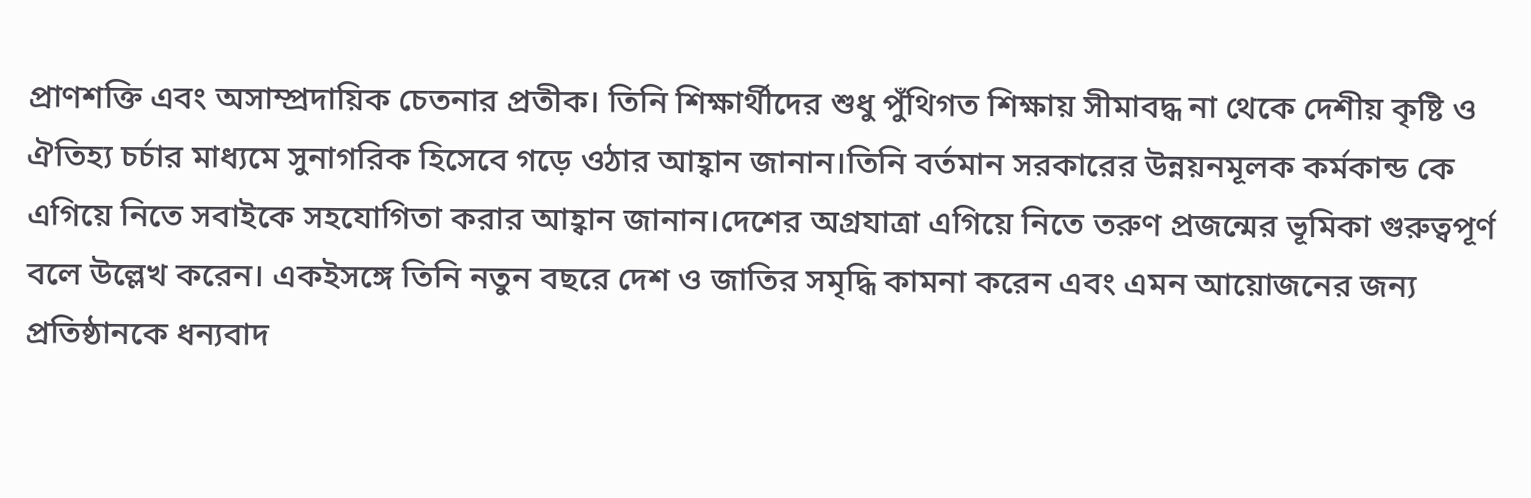প্রাণশক্তি এবং অসাম্প্রদায়িক চেতনার প্রতীক। তিনি শিক্ষার্থীদের শুধু পুঁথিগত শিক্ষায় সীমাবদ্ধ না থেকে দেশীয় কৃষ্টি ও ঐতিহ্য চর্চার মাধ্যমে সুনাগরিক হিসেবে গড়ে ওঠার আহ্বান জানান।তিনি বর্তমান সরকারের উন্নয়নমূলক কর্মকান্ড কে এগিয়ে নিতে সবাইকে সহযোগিতা করার আহ্বান জানান।দেশের অগ্রযাত্রা এগিয়ে নিতে তরুণ প্রজন্মের ভূমিকা গুরুত্বপূর্ণ বলে উল্লেখ করেন। একইসঙ্গে তিনি নতুন বছরে দেশ ও জাতির সমৃদ্ধি কামনা করেন এবং এমন আয়োজনের জন্য প্রতিষ্ঠানকে ধন্যবাদ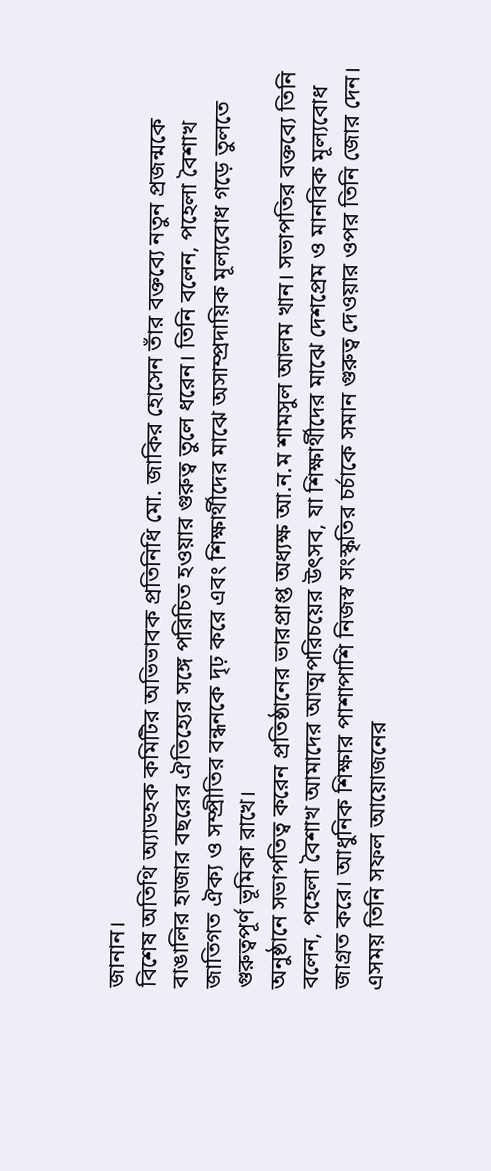জানান।
বিশেষ অতিথি অ্যাডহক কমিটির অভিভাবক প্রতিনিধি মো. জাকির হোসেন তাঁর বক্তব্যে নতুন প্রজন্মকে বাঙালির হাজার বছরের ঐতিহ্যের সঙ্গে পরিচিত হওয়ার গুরুত্ব তুলে ধরেন। তিনি বলেন, পহেলা বৈশাখ জাতিগত ঐক্য ও সম্প্রীতির বন্ধনকে দৃঢ় করে এবং শিক্ষার্থীদের মাঝে অসাম্প্রদায়িক মূল্যবোধ গড়ে তুলতে গুরুত্বপূর্ণ ভূমিকা রাখে।
অনুষ্ঠানে সভাপতিত্ব করেন প্রতিষ্ঠানের ভারপ্রাপ্ত অধ্যক্ষ আ.ন.ম শামসুল আলম খান। সভাপতির বক্তব্যে তিনি বলেন, পহেলা বৈশাখ আমাদের আত্মপরিচয়ের উৎসব, যা শিক্ষার্থীদের মাঝে দেশপ্রেম ও মানবিক মূল্যবোধ জাগ্রত করে। আধুনিক শিক্ষার পাশাপাশি নিজস্ব সংস্কৃতির চর্চাকে সমান গুরুত্ব দেওয়ার ওপর তিনি জোর দেন। এসময় তিনি সফল আয়োজনের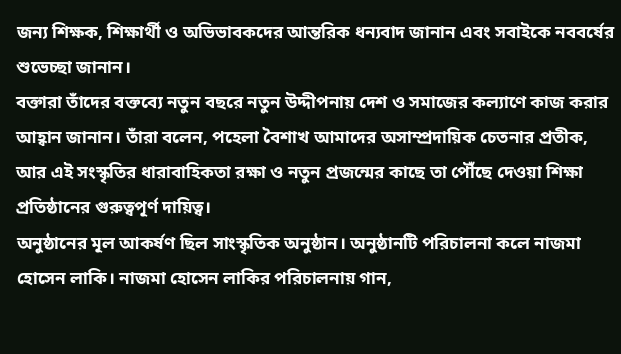জন্য শিক্ষক, শিক্ষার্থী ও অভিভাবকদের আন্তরিক ধন্যবাদ জানান এবং সবাইকে নববর্ষের শুভেচ্ছা জানান।
বক্তারা তাঁদের বক্তব্যে নতুন বছরে নতুন উদ্দীপনায় দেশ ও সমাজের কল্যাণে কাজ করার আহ্বান জানান। তাঁরা বলেন, পহেলা বৈশাখ আমাদের অসাম্প্রদায়িক চেতনার প্রতীক, আর এই সংস্কৃতির ধারাবাহিকতা রক্ষা ও নতুন প্রজন্মের কাছে তা পৌঁছে দেওয়া শিক্ষা প্রতিষ্ঠানের গুরুত্বপূর্ণ দায়িত্ব।
অনুষ্ঠানের মূল আকর্ষণ ছিল সাংস্কৃতিক অনুষ্ঠান। অনুষ্ঠানটি পরিচালনা কলে নাজমা হোসেন লাকি। নাজমা হোসেন লাকির পরিচালনায় গান,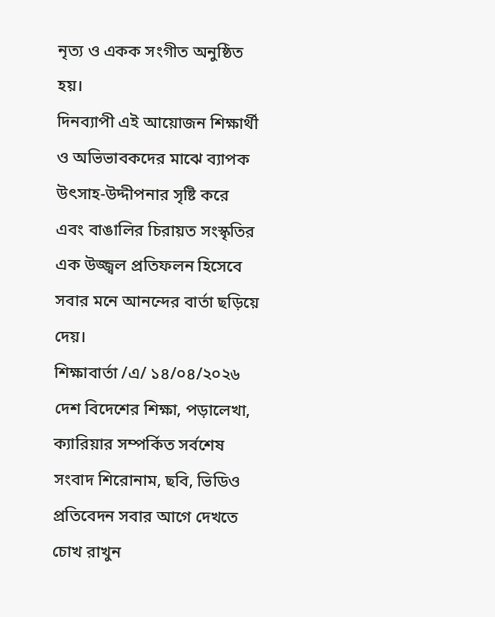নৃত্য ও একক সংগীত অনুষ্ঠিত হয়।
দিনব্যাপী এই আয়োজন শিক্ষার্থী ও অভিভাবকদের মাঝে ব্যাপক উৎসাহ-উদ্দীপনার সৃষ্টি করে এবং বাঙালির চিরায়ত সংস্কৃতির এক উজ্জ্বল প্রতিফলন হিসেবে সবার মনে আনন্দের বার্তা ছড়িয়ে দেয়।
শিক্ষাবার্তা /এ/ ১৪/০৪/২০২৬
দেশ বিদেশের শিক্ষা, পড়ালেখা, ক্যারিয়ার সম্পর্কিত সর্বশেষ সংবাদ শিরোনাম, ছবি, ভিডিও প্রতিবেদন সবার আগে দেখতে চোখ রাখুন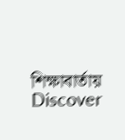শিক্ষাবার্তায়
Discover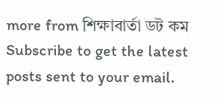more from শিক্ষাবার্তা ডট কম
Subscribe to get the latest posts sent to your email.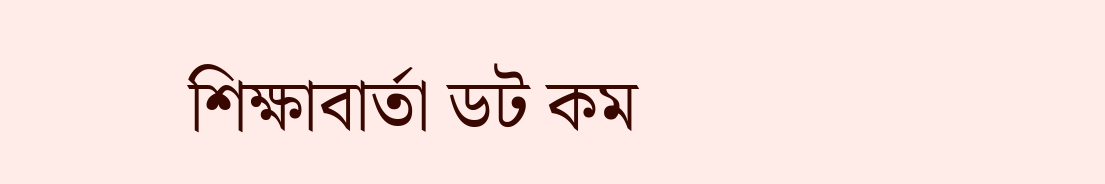শিক্ষাবার্তা ডট কম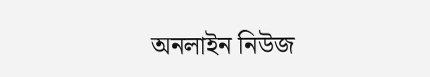অনলাইন নিউজ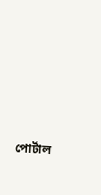পোর্টাল